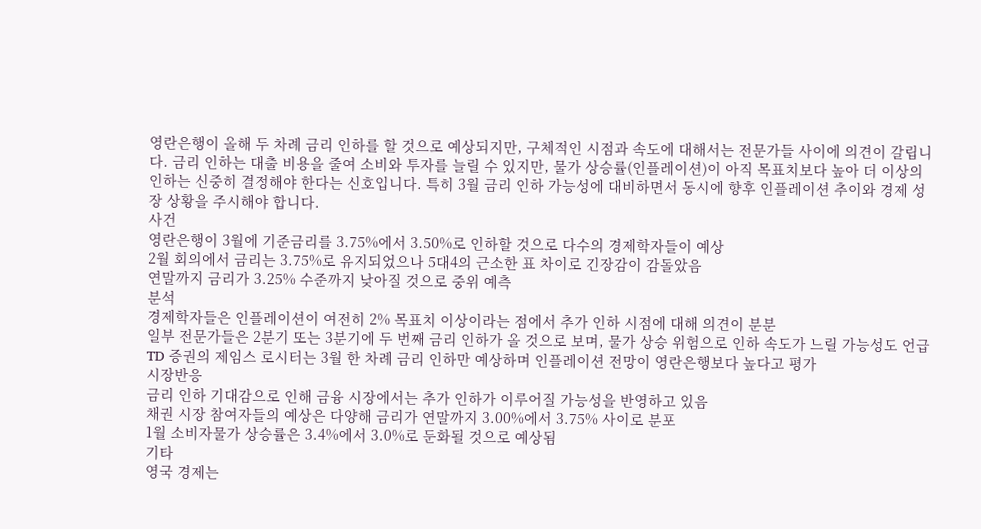영란은행이 올해 두 차례 금리 인하를 할 것으로 예상되지만, 구체적인 시점과 속도에 대해서는 전문가들 사이에 의견이 갈립니다. 금리 인하는 대출 비용을 줄여 소비와 투자를 늘릴 수 있지만, 물가 상승률(인플레이션)이 아직 목표치보다 높아 더 이상의 인하는 신중히 결정해야 한다는 신호입니다. 특히 3월 금리 인하 가능성에 대비하면서 동시에 향후 인플레이션 추이와 경제 성장 상황을 주시해야 합니다.
사건
영란은행이 3월에 기준금리를 3.75%에서 3.50%로 인하할 것으로 다수의 경제학자들이 예상
2월 회의에서 금리는 3.75%로 유지되었으나 5대4의 근소한 표 차이로 긴장감이 감돌았음
연말까지 금리가 3.25% 수준까지 낮아질 것으로 중위 예측
분석
경제학자들은 인플레이션이 여전히 2% 목표치 이상이라는 점에서 추가 인하 시점에 대해 의견이 분분
일부 전문가들은 2분기 또는 3분기에 두 번째 금리 인하가 올 것으로 보며, 물가 상승 위험으로 인하 속도가 느릴 가능성도 언급
TD 증권의 제임스 로시터는 3월 한 차례 금리 인하만 예상하며 인플레이션 전망이 영란은행보다 높다고 평가
시장반응
금리 인하 기대감으로 인해 금융 시장에서는 추가 인하가 이루어질 가능성을 반영하고 있음
채권 시장 참여자들의 예상은 다양해 금리가 연말까지 3.00%에서 3.75% 사이로 분포
1월 소비자물가 상승률은 3.4%에서 3.0%로 둔화될 것으로 예상됨
기타
영국 경제는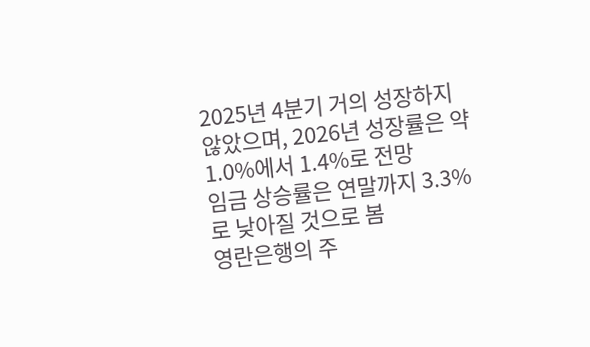2025년 4분기 거의 성장하지 않았으며, 2026년 성장률은 약 1.0%에서 1.4%로 전망
임금 상승률은 연말까지 3.3%로 낮아질 것으로 봄
영란은행의 주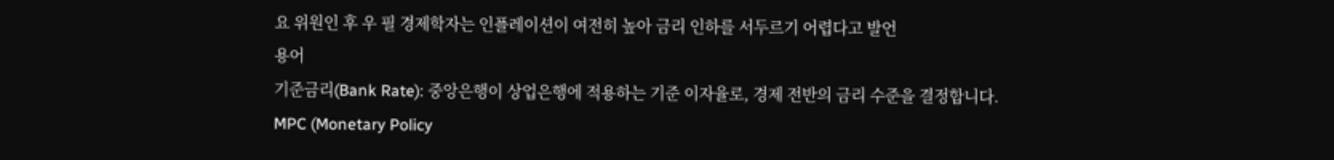요 위원인 후 우 필 경제학자는 인플레이션이 여전히 높아 금리 인하를 서두르기 어렵다고 발언
용어
기준금리(Bank Rate): 중앙은행이 상업은행에 적용하는 기준 이자율로, 경제 전반의 금리 수준을 결정합니다.
MPC (Monetary Policy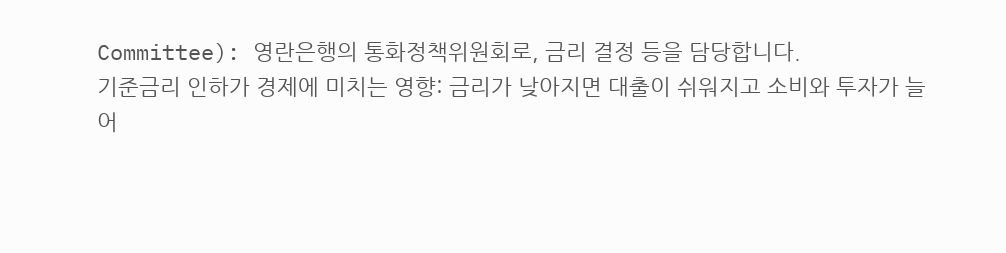Committee): 영란은행의 통화정책위원회로, 금리 결정 등을 담당합니다.
기준금리 인하가 경제에 미치는 영향: 금리가 낮아지면 대출이 쉬워지고 소비와 투자가 늘어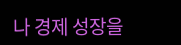나 경제 성장을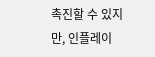촉진할 수 있지만, 인플레이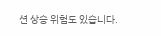션 상승 위험도 있습니다.